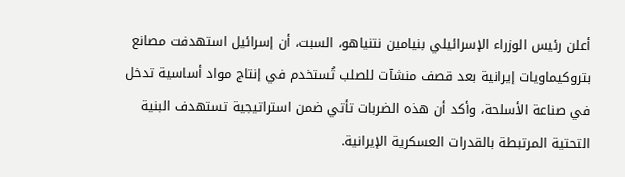أعلن رئيس الوزراء الإسرائيلي بنيامين نتنياهو، السبت، أن إسرائيل استهدفت مصانع بتروكيماويات إيرانية بعد قصف منشآت للصلب تُستخدم في إنتاج مواد أساسية تدخل في صناعة الأسلحة، وأكد أن هذه الضربات تأتي ضمن استراتيجية تستهدف البنية التحتية المرتبطة بالقدرات العسكرية الإيرانية.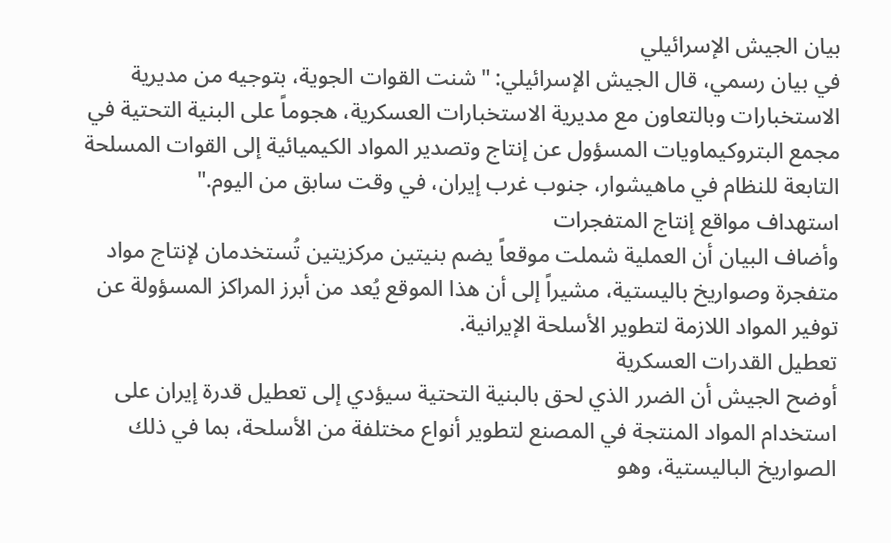بيان الجيش الإسرائيلي
في بيان رسمي، قال الجيش الإسرائيلي: "شنت القوات الجوية، بتوجيه من مديرية الاستخبارات وبالتعاون مع مديرية الاستخبارات العسكرية، هجوماً على البنية التحتية في مجمع البتروكيماويات المسؤول عن إنتاج وتصدير المواد الكيميائية إلى القوات المسلحة التابعة للنظام في ماهيشوار، جنوب غرب إيران، في وقت سابق من اليوم."
استهداف مواقع إنتاج المتفجرات
وأضاف البيان أن العملية شملت موقعاً يضم بنيتين مركزيتين تُستخدمان لإنتاج مواد متفجرة وصواريخ باليستية، مشيراً إلى أن هذا الموقع يُعد من أبرز المراكز المسؤولة عن توفير المواد اللازمة لتطوير الأسلحة الإيرانية.
تعطيل القدرات العسكرية
أوضح الجيش أن الضرر الذي لحق بالبنية التحتية سيؤدي إلى تعطيل قدرة إيران على استخدام المواد المنتجة في المصنع لتطوير أنواع مختلفة من الأسلحة، بما في ذلك الصواريخ الباليستية، وهو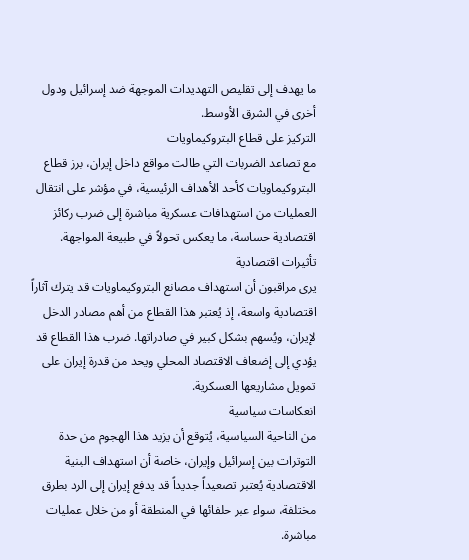ما يهدف إلى تقليص التهديدات الموجهة ضد إسرائيل ودول أخرى في الشرق الأوسط.
التركيز على قطاع البتروكيماويات
مع تصاعد الضربات التي طالت مواقع داخل إيران، برز قطاع البتروكيماويات كأحد الأهداف الرئيسية، في مؤشر على انتقال العمليات من استهدافات عسكرية مباشرة إلى ضرب ركائز اقتصادية حساسة، ما يعكس تحولاً في طبيعة المواجهة.
تأثيرات اقتصادية
يرى مراقبون أن استهداف مصانع البتروكيماويات قد يترك آثاراً اقتصادية واسعة، إذ يُعتبر هذا القطاع من أهم مصادر الدخل لإيران، ويُسهم بشكل كبير في صادراتها. ضرب هذا القطاع قد يؤدي إلى إضعاف الاقتصاد المحلي ويحد من قدرة إيران على تمويل مشاريعها العسكرية.
انعكاسات سياسية
من الناحية السياسية، يُتوقع أن يزيد هذا الهجوم من حدة التوترات بين إسرائيل وإيران، خاصة أن استهداف البنية الاقتصادية يُعتبر تصعيداً جديداً قد يدفع إيران إلى الرد بطرق مختلفة، سواء عبر حلفائها في المنطقة أو من خلال عمليات مباشرة.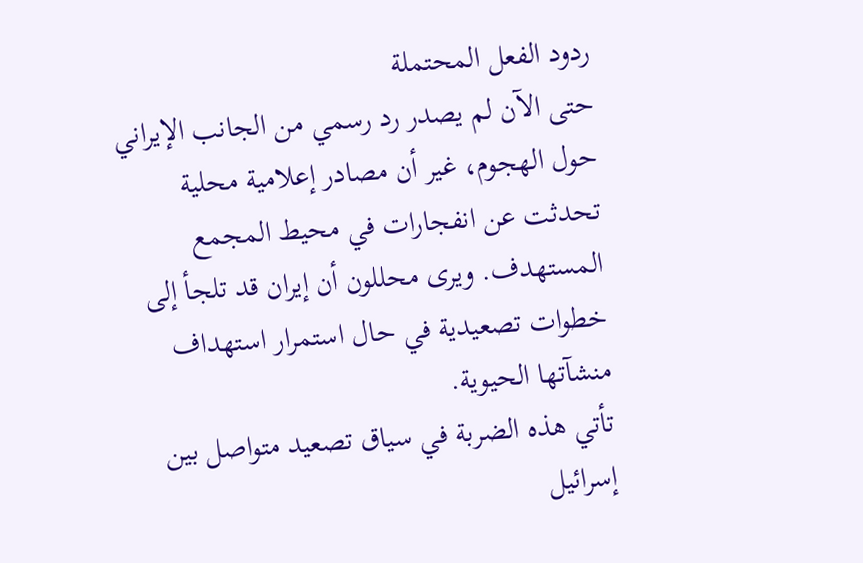ردود الفعل المحتملة
حتى الآن لم يصدر رد رسمي من الجانب الإيراني حول الهجوم، غير أن مصادر إعلامية محلية تحدثت عن انفجارات في محيط المجمع المستهدف. ويرى محللون أن إيران قد تلجأ إلى خطوات تصعيدية في حال استمرار استهداف منشآتها الحيوية.
تأتي هذه الضربة في سياق تصعيد متواصل بين إسرائيل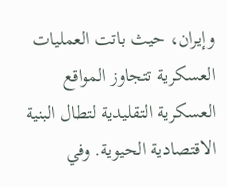وإيران، حيث باتت العمليات العسكرية تتجاوز المواقع العسكرية التقليدية لتطال البنية الاقتصادية الحيوية. وفي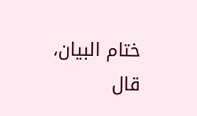ختام البيان، قال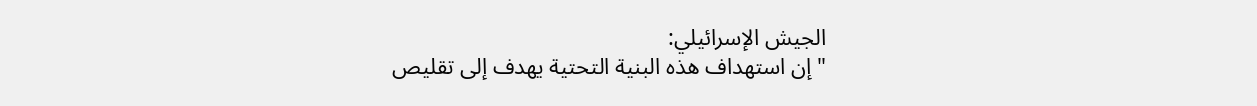الجيش الإسرائيلي:
"إن استهداف هذه البنية التحتية يهدف إلى تقليص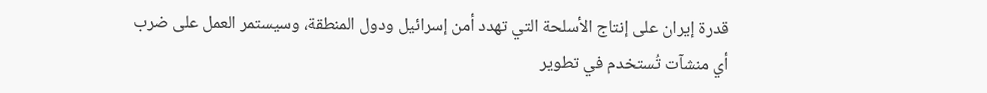قدرة إيران على إنتاج الأسلحة التي تهدد أمن إسرائيل ودول المنطقة، وسيستمر العمل على ضرب أي منشآت تُستخدم في تطوير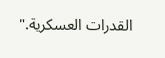القدرات العسكرية."